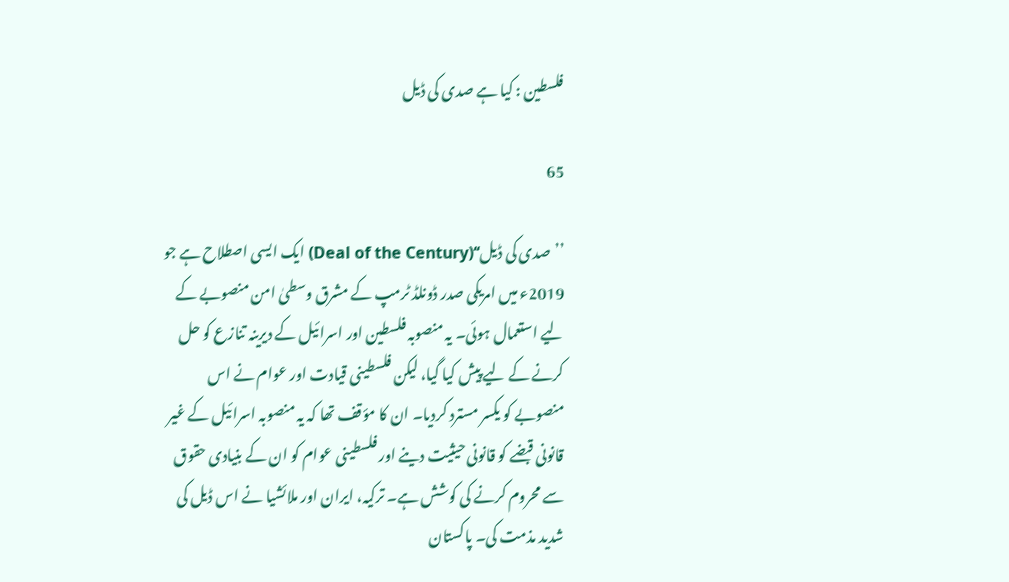فلسطین : کیا ہے صدی کی ڈیل

65

’’صدی کی ڈیل‘‘(Deal of the Century) ایک ایسی اصطلاح ہے جو 2019ء میں امریکی صدر ڈونلڈ ٹرمپ کے مشرق وسطیٰ امن منصوبے کے لیے استعمال ہوئی۔ یہ منصوبہ فلسطین اور اسرائیل کے دیرینہ تنازع کو حل کرنے کے لیے پیش کیا گیا، لیکن فلسطینی قیادت اور عوام نے اس منصوبے کو یکسر مسترد کردیا۔ ان کا مؤقف تھا کہ یہ منصوبہ اسرائیل کے غیر قانونی قبضے کو قانونی حیثیت دینے اور فلسطینی عوام کو ان کے بنیادی حقوق سے محروم کرنے کی کوشش ہے۔ ترکیہ، ایران اور ملائشیا نے اس ڈیل کی شدید مذمت کی۔ پاکستان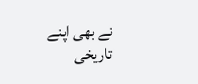نے بھی اپنے تاریخی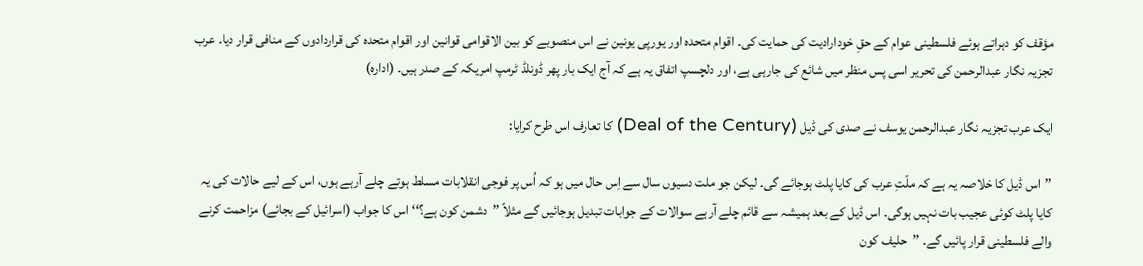مؤقف کو دہراتے ہوئے فلسطینی عوام کے حقِ خودارادیت کی حمایت کی۔ اقوام متحدہ اور یورپی یونین نے اس منصوبے کو بین الاقوامی قوانین اور اقوام متحدہ کی قراردادوں کے منافی قرار دیا۔ عرب تجزیہ نگار عبدالرحمن کی تحریر اسی پس منظر میں شائع کی جارہی ہے، اور دلچسپ اتفاق یہ ہے کہ آج ایک بار پھر ڈونلڈ ٹرمپ امریکہ کے صدر ہیں۔ (ادارہ)

ایک عرب تجزیہ نگار عبدالرحمن یوسف نے صدی کی ڈیل (Deal of the Century) کا تعارف اس طرح کرایا:

’’اس ڈیل کا خلاصہ یہ ہے کہ ملّتِ عرب کی کایا پلٹ ہوجائے گی۔ لیکن جو ملت دسیوں سال سے اِس حال میں ہو کہ اُس پر فوجی انقلابات مسلط ہوتے چلے آرہے ہوں، اس کے لیے حالات کی یہ کایا پلٹ کوئی عجیب بات نہیں ہوگی۔ اس ڈیل کے بعد ہمیشہ سے قائم چلے آرہے سوالات کے جوابات تبدیل ہوجائیں گے مثلاً ’’دشمن کون ہے؟‘‘ اس کا جواب (اسرائیل کے بجائے) مزاحمت کرنے والے فلسطینی قرار پائیں گے۔ ’’حلیف کون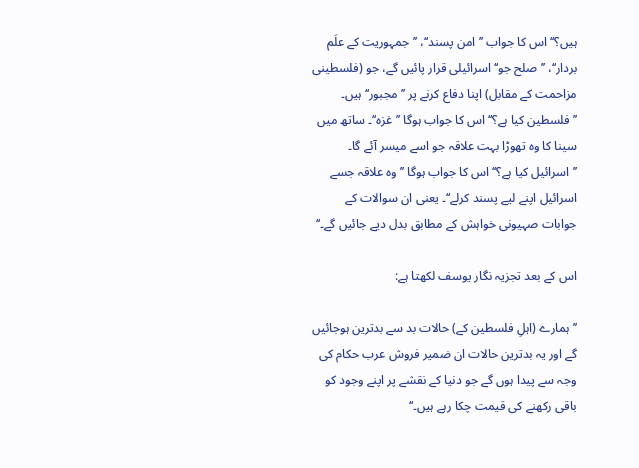ہیں؟‘‘ اس کا جواب ’’امن پسند‘‘، ’’جمہوریت کے علَم بردار‘‘، ’’صلح جو‘‘ اسرائیلی قرار پائیں گے، جو (فلسطینی مزاحمت کے مقابل) اپنا دفاع کرنے پر ’’مجبور‘‘ ہیں۔ ’’فلسطین کیا ہے؟‘‘ اس کا جواب ہوگا ’’غزہ‘‘۔ ساتھ میں سینا کا وہ تھوڑا بہت علاقہ جو اسے میسر آئے گا۔ ’’اسرائیل کیا ہے؟‘‘ اس کا جواب ہوگا ’’وہ علاقہ جسے اسرائیل اپنے لیے پسند کرلے‘‘۔ یعنی ان سوالات کے جوابات صہیونی خواہش کے مطابق بدل دیے جائیں گے۔‘‘

اس کے بعد تجزیہ نگار یوسف لکھتا ہے:

’’ہمارے (اہلِ فلسطین کے) حالات بد سے بدترین ہوجائیں گے اور یہ بدترین حالات ان ضمیر فروش عرب حکام کی وجہ سے پیدا ہوں گے جو دنیا کے نقشے پر اپنے وجود کو باقی رکھنے کی قیمت چکا رہے ہیں۔‘‘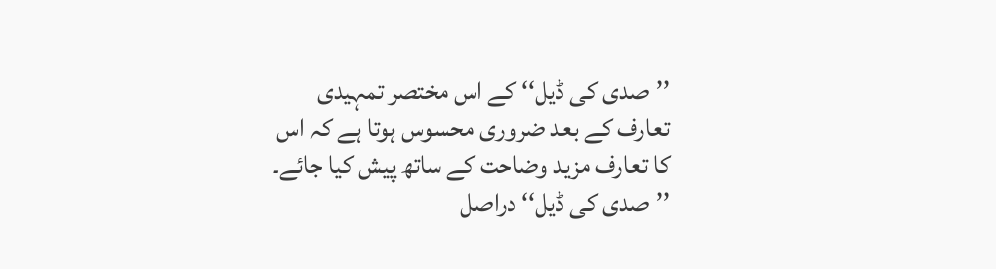’’صدی کی ڈیل‘‘ کے اس مختصر تمہیدی تعارف کے بعد ضروری محسوس ہوتا ہے کہ اس کا تعارف مزید وضاحت کے ساتھ پیش کیا جائے۔ ’’صدی کی ڈیل‘‘ دراصل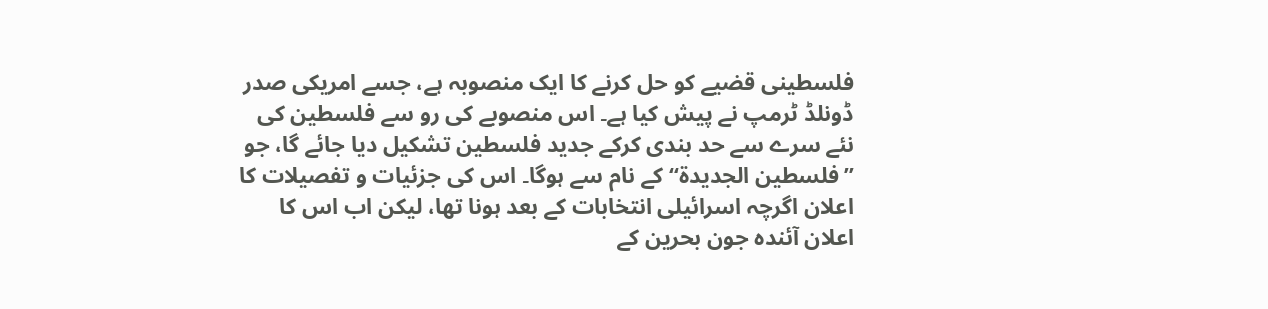فلسطینی قضیے کو حل کرنے کا ایک منصوبہ ہے، جسے امریکی صدر ڈونلڈ ٹرمپ نے پیش کیا ہے۔ اس منصوبے کی رو سے فلسطین کی نئے سرے سے حد بندی کرکے جدید فلسطین تشکیل دیا جائے گا، جو ’’فلسطین الجدیدۃ‘‘ کے نام سے ہوگا۔ اس کی جزئیات و تفصیلات کا اعلان اگرچہ اسرائیلی انتخابات کے بعد ہونا تھا، لیکن اب اس کا اعلان آئندہ جون بحرین کے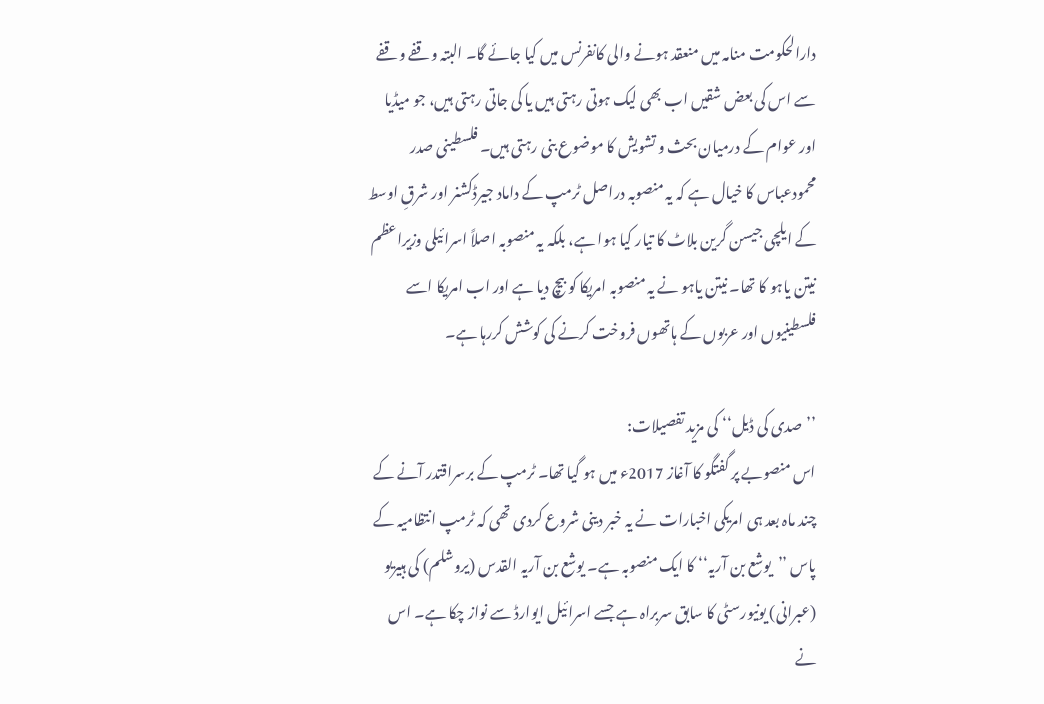دارالحکومت منامہ میں منعقد ہونے والی کانفرنس میں کیا جائے گا۔ البتہ وقفے وقفے سے اس کی بعض شقیں اب بھی لیک ہوتی رہتی ہیں یا کی جاتی رہتی ہیں، جو میڈیا اور عوام کے درمیان بحث و تشویش کا موضوع بنی رہتی ہیں۔ فلسطینی صدر محمودعباس کا خیال ہے کہ یہ منصوبہ دراصل ٹرمپ کے داماد جیرڈکشنر اور شرقِ اوسط کے ایلچی جیسن گرین بلاٹ کا تیار کیا ہوا ہے، بلکہ یہ منصوبہ اصلاً اسرائیلی وزیراعظم نیتن یاہو کا تھا۔ نیتن یاہو نے یہ منصوبہ امریکا کو بیچ دیا ہے اور اب امریکا اسے فلسطینیوں اور عربوں کے ہاتھوں فروخت کرنے کی کوشش کررہا ہے۔

’’صدی کی ڈیل‘‘ کی مزید تفصیلات:
اس منصوبے پر گفتگو کا آغاز 2017ء میں ہو گیا تھا۔ ٹرمپ کے برسراقتدر آنے کے چند ماہ بعد ہی امریکی اخبارات نے یہ خبر دینی شروع کردی تھی کہ ٹرمپ انتظامیہ کے پاس ’’یوشع بن آریہ‘‘ کا ایک منصوبہ ہے۔ یوشع بن آریہ القدس (یروشلم) کی ہبیریو (عبرانی) یونیورسٹی کا سابق سربراہ ہے جسے اسرائیل ایوارڈ سے نواز چکا ہے۔ اس نے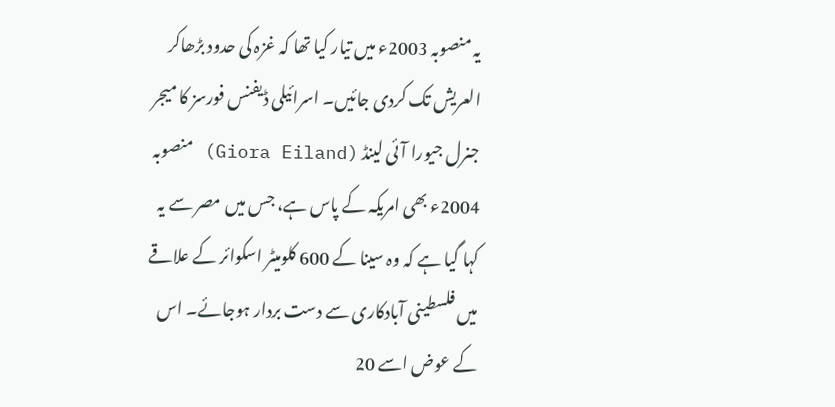یہ منصوبہ 2003ء میں تیار کیا تھا کہ غزہ کی حدود بڑھاکر العریش تک کردی جائیں۔ اسرائیلی ڈیفنس فورسز کا میجر جنرل جیورا آئی لینڈ (Giora Eiland) منصوبہ 2004ء بھی امریکہ کے پاس ہے، جس میں مصر سے یہ کہا گیا ہے کہ وہ سینا کے 600 کلومیٹر اسکوائر کے علاقے میں فلسطینی آبادکاری سے دست بردار ہوجائے۔ اس کے عوض اسے 20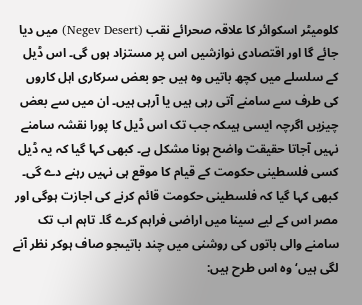کلومیٹر اسکوائر کا علاقہ صحرائے نقب (Negev Desert) میں دیا جائے گا اور اقتصادی نوازشیں اس پر مستزاد ہوں گی۔ اس ڈیل کے سلسلے میں کچھ باتیں وہ ہیں جو بعض سرکاری اہل کاروں کی طرف سے سامنے آتی رہی ہیں یا آرہی ہیں۔ ان میں سے بعض چیزیں اگرچہ ایسی ہیںکہ جب تک اس ڈیل کا پورا نقشہ سامنے نہیں آجاتا حقیقت واضح ہونا مشکل ہے۔ کبھی کہا گیا کہ یہ ڈیل کسی فلسطینی حکومت کے قیام کا موقع ہی نہیں رہنے دے گی۔ کبھی کہا گیا کہ فلسطینی حکومت قائم کرنے کی اجازت ہوگی اور مصر اس کے لیے سینا میں اراضی فراہم کرے گا۔ تاہم اب تک سامنے والی باتوں کی روشنی میں چند باتیںجو صاف ہوکر نظر آنے لگی ہیں‘ وہ اس طرح ہیں: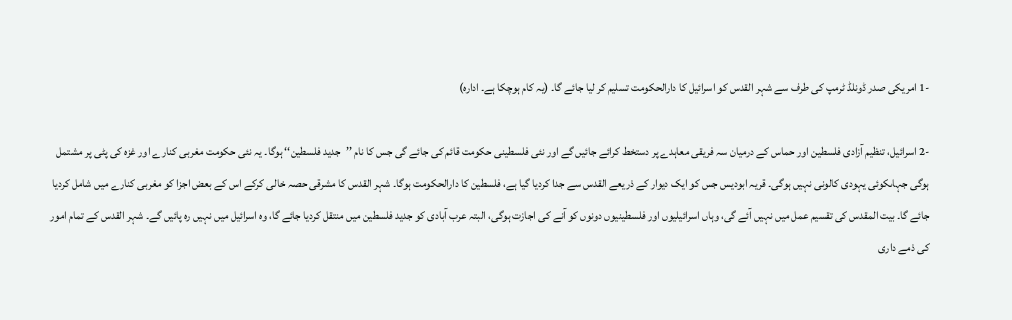-1 امریکی صدر ڈونلڈ ٹرمپ کی طرف سے شہر القدس کو اسرائیل کا دارالحکومت تسلیم کر لیا جائے گا۔ (یہ کام ہوچکا ہے۔ ادارہ)

-2 اسرائیل، تنظیم آزادی فلسطین اور حماس کے درمیان سہ فریقی معاہدے پر دستخط کرائے جائیں گے اور نئی فلسطینی حکومت قائم کی جائے گی جس کا نام ’’جدید فلسطین‘‘ ہوگا۔ یہ نئی حکومت مغربی کنارے اور غزہ کی پٹی پر مشتمل ہوگی جہاںکوئی یہودی کالونی نہیں ہوگی۔ قریہ ابودیس جس کو ایک دیوار کے ذریعے القدس سے جدا کردیا گیا ہے، فلسطین کا دارالحکومت ہوگا۔ شہر القدس کا مشرقی حصہ خالی کرکے اس کے بعض اجزا کو مغربی کنارے میں شامل کردیا جائے گا۔ بیت المقدس کی تقسیم عمل میں نہیں آئے گی، وہاں اسرائیلیوں اور فلسطینیوں دونوں کو آنے کی اجازت ہوگی، البتہ عرب آبادی کو جدید فلسطین میں منتقل کردیا جائے گا، وہ اسرائیل میں نہیں رہ پائیں گے۔ شہر القدس کے تمام امور کی ذمے داری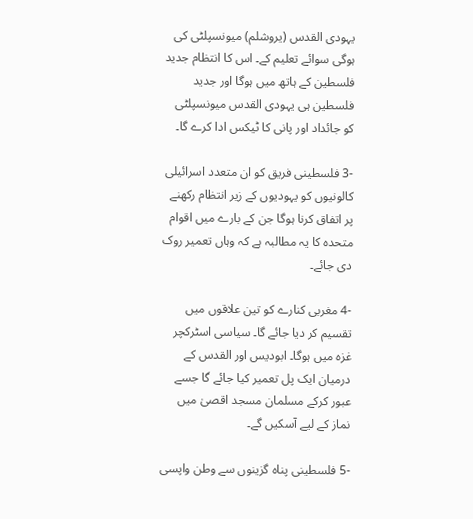یہودی القدس (یروشلم) میونسپلٹی کی ہوگی سوائے تعلیم کے۔ اس کا انتظام جدید فلسطین کے ہاتھ میں ہوگا اور جدید فلسطین ہی یہودی القدس میونسپلٹی کو جائداد اور پانی کا ٹیکس ادا کرے گا۔

-3 فلسطینی فریق کو ان متعدد اسرائیلی کالونیوں کو یہودیوں کے زیر انتظام رکھنے پر اتفاق کرنا ہوگا جن کے بارے میں اقوام متحدہ کا یہ مطالبہ ہے کہ وہاں تعمیر روک دی جائے۔

-4 مغربی کنارے کو تین علاقوں میں تقسیم کر دیا جائے گا۔ سیاسی اسٹرکچر غزہ میں ہوگا۔ ابودیس اور القدس کے درمیان ایک پل تعمیر کیا جائے گا جسے عبور کرکے مسلمان مسجد اقصیٰ میں نماز کے لیے آسکیں گے۔

-5 فلسطینی پناہ گزینوں سے وطن واپسی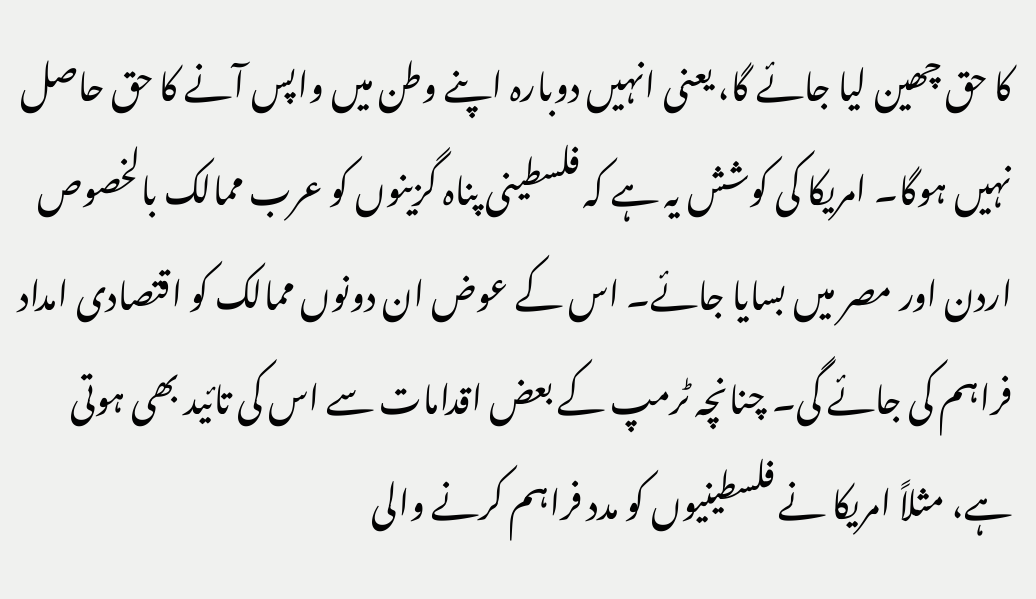کا حق چھین لیا جائے گا، یعنی انہیں دوبارہ اپنے وطن میں واپس آنے کا حق حاصل نہیں ہوگا۔ امریکا کی کوشش یہ ہے کہ فلسطینی پناہ گزینوں کو عرب ممالک بالخصوص اردن اور مصر میں بسایا جائے۔ اس کے عوض ان دونوں ممالک کو اقتصادی امداد فراہم کی جائے گی۔ چنانچہ ٹرمپ کے بعض اقدامات سے اس کی تائید بھی ہوتی ہے، مثلاً امریکا نے فلسطینیوں کو مدد فراہم کرنے والی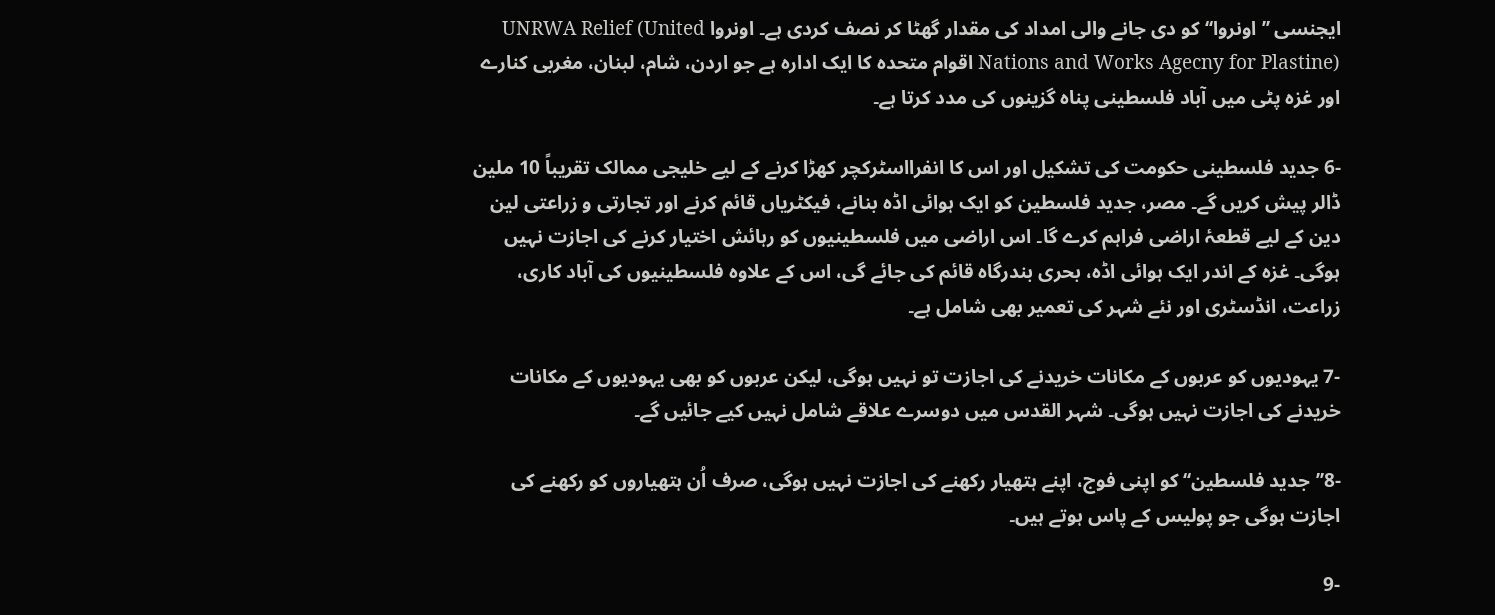ایجنسی ’’اونروا‘‘ کو دی جانے والی امداد کی مقدار گھٹا کر نصف کردی ہے۔ اونروا UNRWA Relief (United Nations and Works Agecny for Plastine) اقوام متحدہ کا ایک ادارہ ہے جو اردن، شام، لبنان، مغربی کنارے اور غزہ پٹی میں آباد فلسطینی پناہ گزینوں کی مدد کرتا ہے۔

-6 جدید فلسطینی حکومت کی تشکیل اور اس کا انفرااسٹرکچر کھڑا کرنے کے لیے خلیجی ممالک تقریباً 10 ملین ڈالر پیش کریں گے۔ مصر، جدید فلسطین کو ایک ہوائی اڈہ بنانے، فیکٹریاں قائم کرنے اور تجارتی و زراعتی لین دین کے لیے قطعۂ اراضی فراہم کرے گا۔ اس اراضی میں فلسطینیوں کو رہائش اختیار کرنے کی اجازت نہیں ہوگی۔ غزہ کے اندر ایک ہوائی اڈہ، بحری بندرگاہ قائم کی جائے گی، اس کے علاوہ فلسطینیوں کی آباد کاری، زراعت، انڈسٹری اور نئے شہر کی تعمیر بھی شامل ہے۔

-7 یہودیوں کو عربوں کے مکانات خریدنے کی اجازت تو نہیں ہوگی، لیکن عربوں کو بھی یہودیوں کے مکانات خریدنے کی اجازت نہیں ہوگی۔ شہر القدس میں دوسرے علاقے شامل نہیں کیے جائیں گے۔

-8’’جدید فلسطین‘‘ کو اپنی فوج، اپنے ہتھیار رکھنے کی اجازت نہیں ہوگی، صرف اُن ہتھیاروں کو رکھنے کی اجازت ہوگی جو پولیس کے پاس ہوتے ہیں۔

-9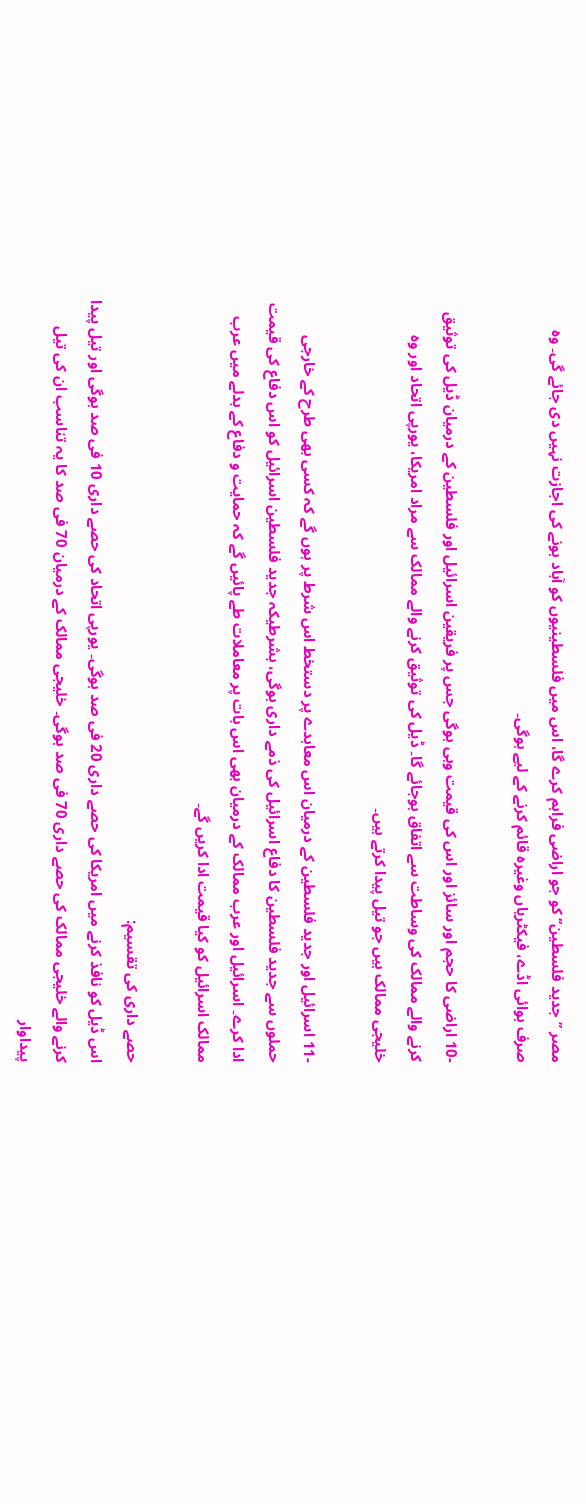مصر ’’جدید فلسطین‘‘ کو جو اراضی فراہم کرے گا، اس میں فلسطینیوں کو آباد ہونے کی اجازت نہیں دی جائے گی۔ وہ صرف ہوائی اڈے، فیکٹریاں وغیرہ قائم کرنے کے لیے ہوگی۔

-10 اراضی کا حجم اور سائز اور اس کی قیمت وہی ہوگی جس پر فریقین اسرائیل اور فلسطین کے درمیان ڈیل کی توثیق کرنے والے ممالک کی وساطت سے اتفاق ہوجائے گا۔ ڈیل کی توثیق کرنے والے ممالک سے مراد امریکا، یورپی اتحاد اور وہ خلیجی ممالک ہیں جو تیل پیدا کرتے ہیں۔

-11 اسرائیل اور جدید فلسطین کے درمیان اس معاہدے پر دستخط اس شرط پر ہوں گے کہ کسی بھی طرح کے خارجی حملوں سے جدید فلسطین کا دفاع اسرائیل کی ذمے داری ہوگی، بشرطیکہ جدید فلسطین اسرائیل کو اس دفاع کی قیمت ادا کرے۔ اسرائیل اور عرب ممالک کے درمیان بھی اس بات پر معاملات طے پائیں گے کہ حمایت و دفاع کے بدلے میں عرب ممالک اسرائیل کو کیا قیمت ادا کریں گے۔

حصے داری کی تقسیم:
اس ڈیل کو نافذ کرنے میں امریکا کی حصے داری 20 فی صد ہوگی۔ یورپی اتحاد کی حصے داری 10 فی صد ہوگی اور تیل پیدا کرنے والے خلیجی ممالک کی حصے داری 70 فی صد ہوگی۔ خلیجی ممالک کے درمیان 70 فی صد کا یہ تناسب ان کی تیل پیداوار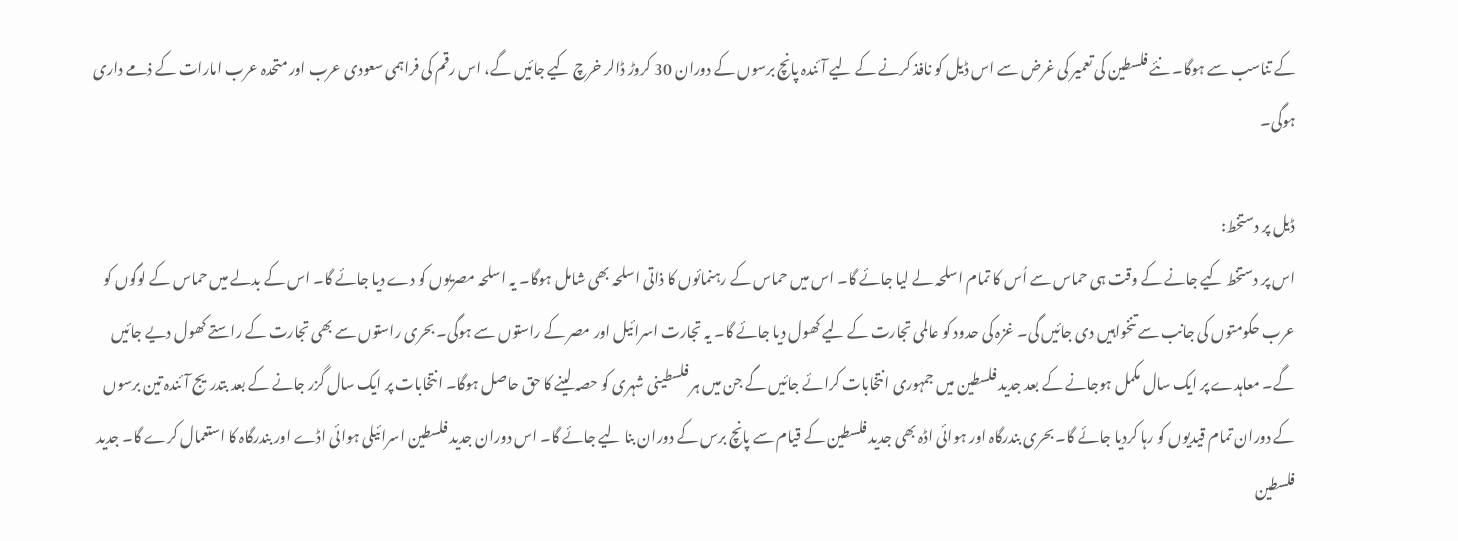کے تناسب سے ہوگا۔ نئے فلسطین کی تعمیر کی غرض سے اس ڈیل کو نافذ کرنے کے لیے آئندہ پانچ برسوں کے دوران 30 کروڑ ڈالر خرچ کیے جائیں گے، اس رقم کی فراہمی سعودی عرب اور متحدہ عرب امارات کے ذمے داری ہوگی۔

ڈیل پر دستخط:
اس پر دستخط کیے جانے کے وقت ہی حماس سے اُس کا تمام اسلحہ لے لیا جائے گا۔ اس میں حماس کے رہنمائوں کا ذاتی اسلحہ بھی شامل ہوگا۔ یہ اسلحہ مصریوں کو دے دیا جائے گا۔ اس کے بدلے میں حماس کے لوگوں کو عرب حکومتوں کی جانب سے تنخواہیں دی جائیں گی۔ غزہ کی حدود کو عالمی تجارت کے لیے کھول دیا جائے گا۔ یہ تجارت اسرائیل اور مصر کے راستوں سے ہوگی۔ بحری راستوں سے بھی تجارت کے راستے کھول دیے جائیں گے۔ معاہدے پر ایک سال مکمل ہوجانے کے بعد جدید فلسطین میں جمہوری انتخابات کرائے جائیں گے جن میں ہر فلسطینی شہری کو حصہ لینے کا حق حاصل ہوگا۔ انتخابات پر ایک سال گزر جانے کے بعد بتدریج آئندہ تین برسوں کے دوران تمام قیدیوں کو رہا کردیا جائے گا۔ بحری بندرگاہ اور ہوائی اڈہ بھی جدید فلسطین کے قیام سے پانچ برس کے دوران بنا لیے جائے گا۔ اس دوران جدید فلسطین اسرائیلی ہوائی اڈے اور بندرگاہ کا استعمال کرے گا۔ جدید فلسطین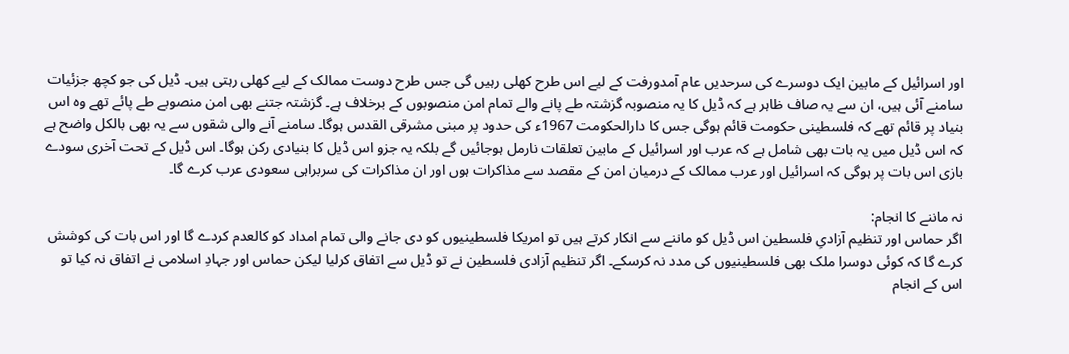اور اسرائیل کے مابین ایک دوسرے کی سرحدیں عام آمدورفت کے لیے اس طرح کھلی رہیں گی جس طرح دوست ممالک کے لیے کھلی رہتی ہیں۔ ڈیل کی جو کچھ جزئیات سامنے آئی ہیں، ان سے یہ صاف ظاہر ہے کہ ڈیل کا یہ منصوبہ گزشتہ طے پانے والے تمام امن منصوبوں کے برخلاف ہے۔ گزشتہ جتنے بھی امن منصوبے طے پائے تھے وہ اس بنیاد پر قائم تھے کہ فلسطینی حکومت قائم ہوگی جس کا دارالحکومت 1967ء کی حدود پر مبنی مشرقی القدس ہوگا۔ سامنے آنے والی شقوں سے یہ بھی بالکل واضح ہے کہ اس ڈیل میں یہ بات بھی شامل ہے کہ عرب اور اسرائیل کے مابین تعلقات نارمل ہوجائیں گے بلکہ یہ جزو اس ڈیل کا بنیادی رکن ہوگا۔ اس ڈیل کے تحت آخری سودے بازی اس بات پر ہوگی کہ اسرائیل اور عرب ممالک کے درمیان امن کے مقصد سے مذاکرات ہوں اور ان مذاکرات کی سربراہی سعودی عرب کرے گا۔

نہ ماننے کا انجام:
اگر حماس اور تنظیم آزادیِ فلسطین اس ڈیل کو ماننے سے انکار کرتے ہیں تو امریکا فلسطینیوں کو دی جانے والی تمام امداد کو کالعدم کردے گا اور اس بات کی کوشش کرے گا کہ کوئی دوسرا ملک بھی فلسطینیوں کی مدد نہ کرسکے۔ اگر تنظیم آزادی فلسطین نے تو ڈیل سے اتفاق کرلیا لیکن حماس اور جہادِ اسلامی نے اتفاق نہ کیا تو اس کے انجام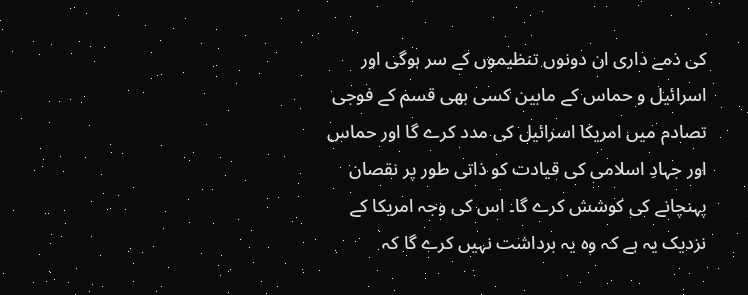کی ذمے داری ان دونوں تنظیموں کے سر ہوگی اور اسرائیل و حماس کے مابین کسی بھی قسم کے فوجی تصادم میں امریکا اسرائیل کی مدد کرے گا اور حماس اور جہادِ اسلامی کی قیادت کو ذاتی طور پر نقصان پہنچانے کی کوشش کرے گا۔ اس کی وجہ امریکا کے نزدیک یہ ہے کہ وہ یہ برداشت نہیں کرے گا کہ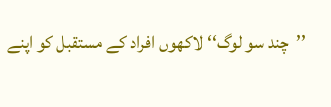’’چند سو لوگ‘‘ لاکھوں افراد کے مستقبل کو اپنے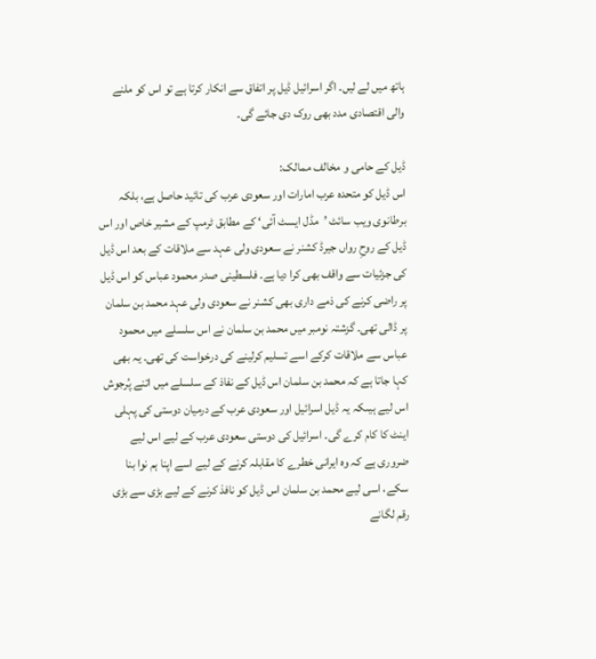ہاتھ میں لے لیں۔ اگر اسرائیل ڈیل پر اتفاق سے انکار کرتا ہے تو اس کو ملنے والی اقتصادی مدد بھی روک دی جائے گی۔

ڈیل کے حامی و مخالف ممالک:
اس ڈیل کو متحدہ عرب امارات اور سعودی عرب کی تائید حاصل ہے، بلکہ برطانوی ویب سائٹ ’مڈل ایسٹ آئی‘ کے مطابق ٹرمپ کے مشیر خاص اور اس ڈیل کے روحِ رواں جیرڈ کشنر نے سعودی ولی عہد سے ملاقات کے بعد اس ڈیل کی جزئیات سے واقف بھی کرا دیا ہے۔ فلسطینی صدر محمود عباس کو اس ڈیل پر راضی کرنے کی ذمے داری بھی کشنر نے سعودی ولی عہد محمد بن سلمان پر ڈالی تھی۔ گزشتہ نومبر میں محمد بن سلمان نے اس سلسلے میں محمود عباس سے ملاقات کرکے اسے تسلیم کرلینے کی درخواست کی تھی۔ یہ بھی کہا جاتا ہے کہ محمد بن سلمان اس ڈیل کے نفاذ کے سلسلے میں اتنے پُرجوش اس لیے ہیںکہ یہ ڈیل اسرائیل اور سعودی عرب کے درمیان دوستی کی پہلی اینٹ کا کام کرے گی۔ اسرائیل کی دوستی سعودی عرب کے لیے اس لیے ضروری ہے کہ وہ ایرانی خطرے کا مقابلہ کرنے کے لیے اسے اپنا ہم نوا بنا سکے، اسی لیے محمد بن سلمان اس ڈیل کو نافذ کرنے کے لیے بڑی سے بڑی رقم لگانے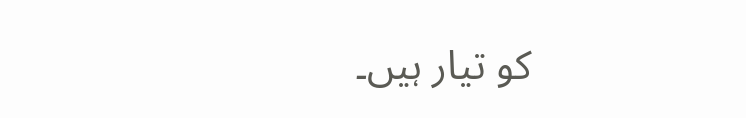کو تیار ہیں۔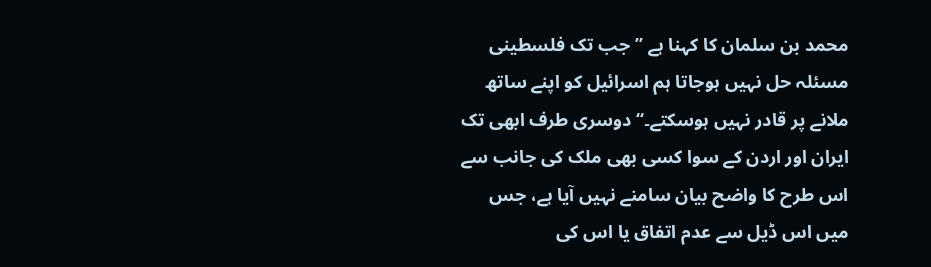محمد بن سلمان کا کہنا ہے ’’جب تک فلسطینی مسئلہ حل نہیں ہوجاتا ہم اسرائیل کو اپنے ساتھ ملانے پر قادر نہیں ہوسکتے۔‘‘ دوسری طرف ابھی تک ایران اور اردن کے سوا کسی بھی ملک کی جانب سے اس طرح کا واضح بیان سامنے نہیں آیا ہے، جس میں اس ڈیل سے عدم اتفاق یا اس کی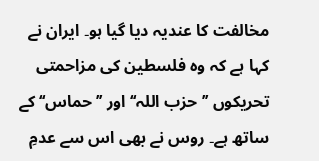مخالفت کا عندیہ دیا گیا ہو۔ ایران نے کہا ہے کہ وہ فلسطین کی مزاحمتی تحریکوں ’’حزب اللہ‘‘ اور ’’حماس‘‘ کے ساتھ ہے۔ روس نے بھی اس سے عدمِ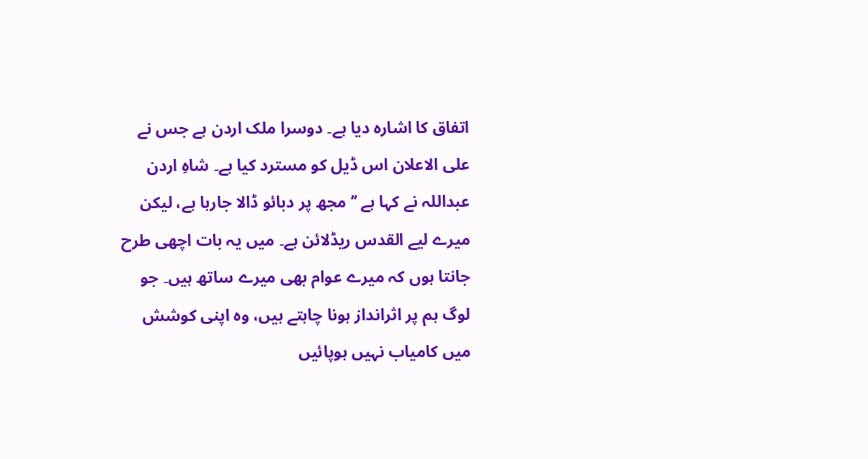اتفاق کا اشارہ دیا ہے۔ دوسرا ملک اردن ہے جس نے علی الاعلان اس ڈیل کو مسترد کیا ہے۔ شاہِ اردن عبداللہ نے کہا ہے ’’مجھ پر دبائو ڈالا جارہا ہے، لیکن میرے لیے القدس ریڈلائن ہے۔ میں یہ بات اچھی طرح جانتا ہوں کہ میرے عوام بھی میرے ساتھ ہیں۔ جو لوگ ہم پر اثرانداز ہونا چاہتے ہیں، وہ اپنی کوشش میں کامیاب نہیں ہوپائیں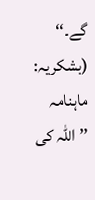گے۔‘‘ (بشکریہ: ماہنامہ ’’اللہ کی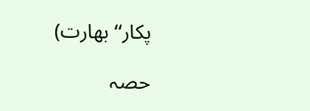پکار‘‘ بھارت)

حصہ